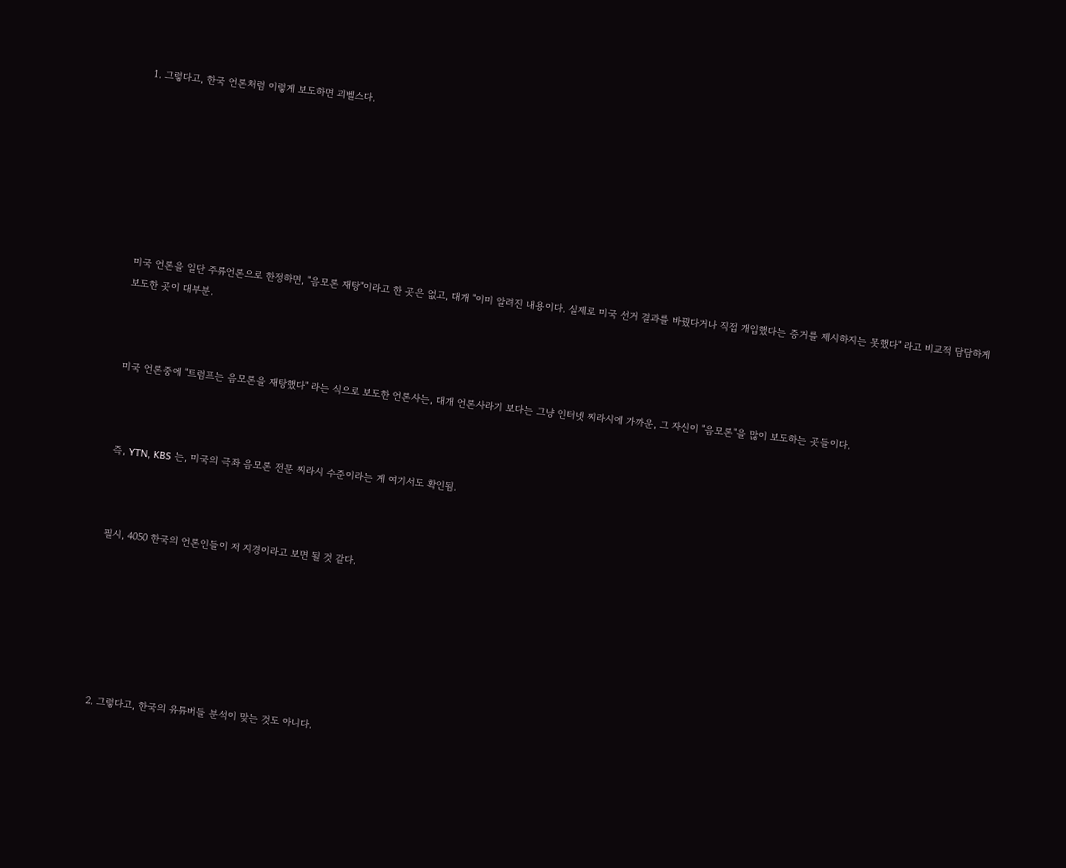1. 그렇다고, 한국 언론처럼 이렇게 보도하면 괴벨스다.








미국 언론을 일단 주류언론으로 한정하면, "음모론 재탕"이라고 한 곳은 없고, 대개 "이미 알려진 내용이다. 실제로 미국 선거 결과를 바꿨다거나 직접 개입했다는 증거를 제시하지는 못했다" 라고 비교적 담담하게 보도한 곳이 대부분.



미국 언론중에 "트럼프는 음모론을 재탕했다" 라는 식으로 보도한 언론사는, 대개 언론사라기 보다는 그냥 인터넷 찌라시에 가까운, 그 자신이 "음모론"을 많이 보도하는 곳들이다.



즉, YTN, KBS 는, 미국의 극좌 음모론 전문 찌라시 수준이라는 게 여기서도 확인됨.



필시, 4050 한국의 언론인들이 저 지경이라고 보면 될 것 같다.







2. 그렇다고, 한국의 유튜버들 분석이 맞는 것도 아니다.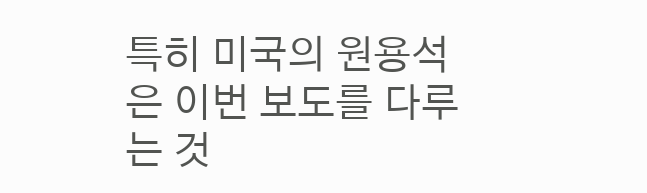특히 미국의 원용석은 이번 보도를 다루는 것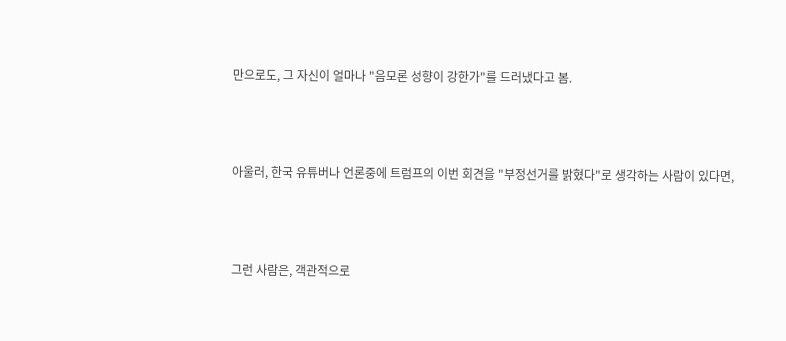만으로도, 그 자신이 얼마나 "음모론 성향이 강한가"를 드러냈다고 봄.



아울러, 한국 유튜버나 언론중에 트럼프의 이번 회견을 "부정선거를 밝혔다"로 생각하는 사람이 있다면,



그런 사람은, 객관적으로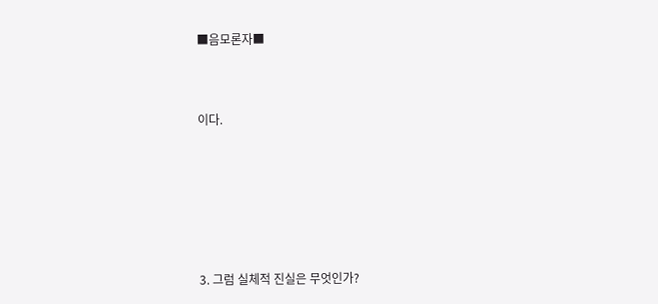■음모론자■



이다.







3. 그럼 실체적 진실은 무엇인가?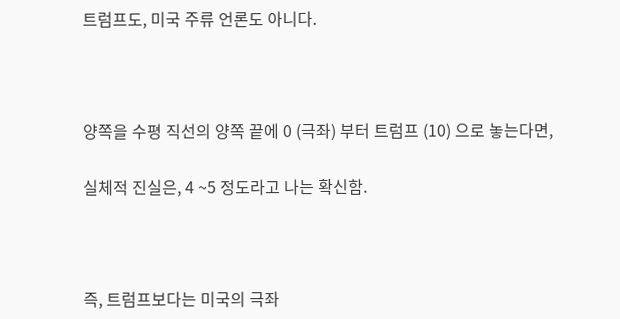트럼프도, 미국 주류 언론도 아니다.



양쪽을 수평 직선의 양쪽 끝에 0 (극좌) 부터 트럼프 (10) 으로 놓는다면,

실체적 진실은, 4 ~5 정도라고 나는 확신함.



즉, 트럼프보다는 미국의 극좌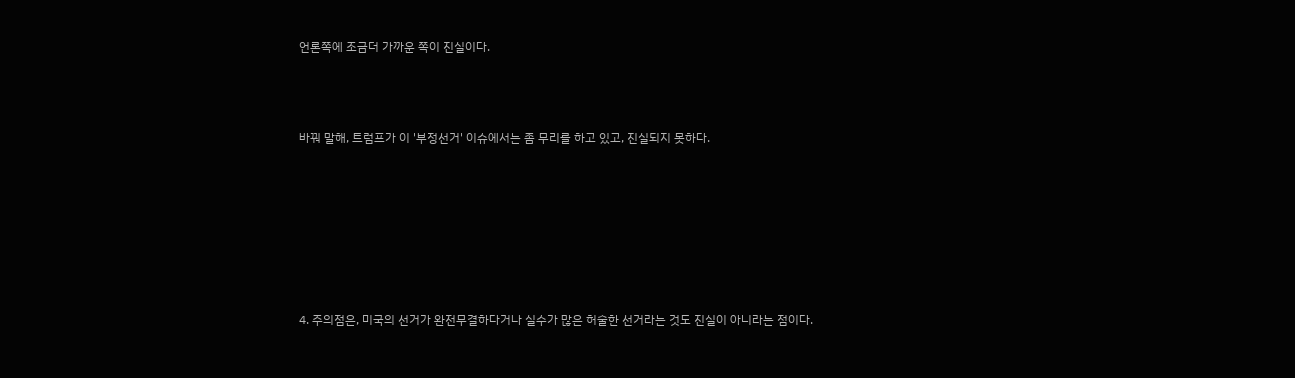언론쪽에 조금더 가까운 쪽이 진실이다.



바꿔 말해, 트럼프가 이 '부정선거' 이슈에서는 좀 무리를 하고 있고, 진실되지 못하다.







4. 주의점은, 미국의 선거가 완전무결하다거나 실수가 많은 허술한 선거라는 것도 진실이 아니라는 점이다.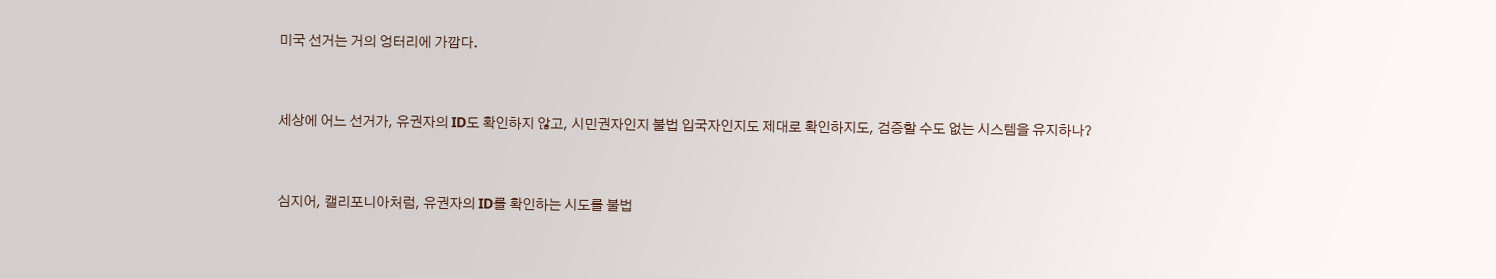미국 선거는 거의 엉터리에 가깝다.



세상에 어느 선거가, 유권자의 ID도 확인하지 않고, 시민권자인지 불법 입국자인지도 제대로 확인하지도, 검증할 수도 없는 시스템을 유지하나?



심지어, 캘리포니아처럼, 유권자의 ID를 확인하는 시도를 불법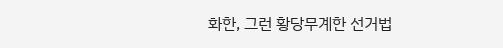화한, 그런 황당무계한 선거법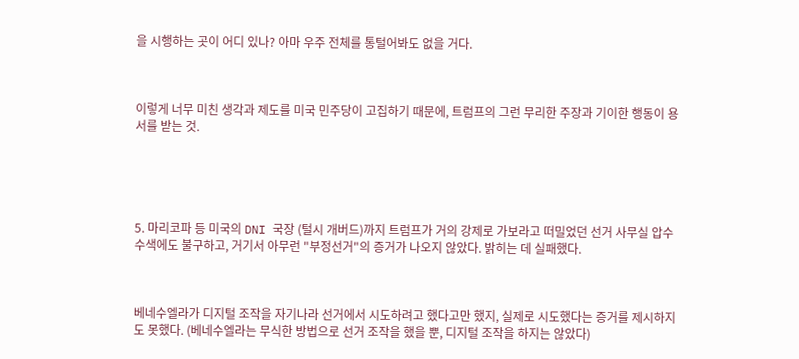을 시행하는 곳이 어디 있나? 아마 우주 전체를 통털어봐도 없을 거다.



이렇게 너무 미친 생각과 제도를 미국 민주당이 고집하기 때문에, 트럼프의 그런 무리한 주장과 기이한 행동이 용서를 받는 것.





5. 마리코파 등 미국의 DNI 국장 (털시 개버드)까지 트럼프가 거의 강제로 가보라고 떠밀었던 선거 사무실 압수수색에도 불구하고, 거기서 아무런 "부정선거"의 증거가 나오지 않았다. 밝히는 데 실패했다.



베네수엘라가 디지털 조작을 자기나라 선거에서 시도하려고 했다고만 했지, 실제로 시도했다는 증거를 제시하지도 못했다. (베네수엘라는 무식한 방법으로 선거 조작을 했을 뿐, 디지털 조작을 하지는 않았다)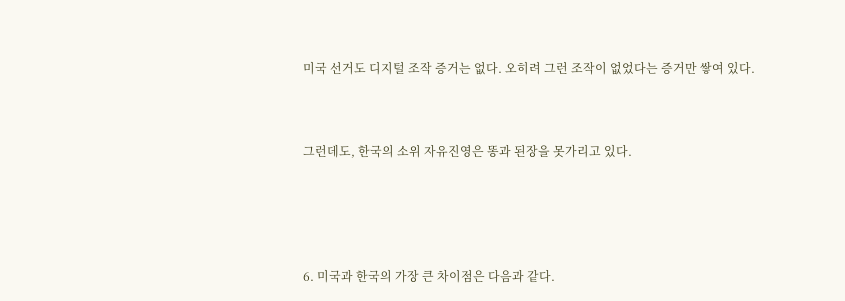미국 선거도 디지털 조작 증거는 없다. 오히려 그런 조작이 없었다는 증거만 쌓여 있다.



그런데도, 한국의 소위 자유진영은 똥과 된장을 못가리고 있다.





6. 미국과 한국의 가장 큰 차이점은 다음과 같다.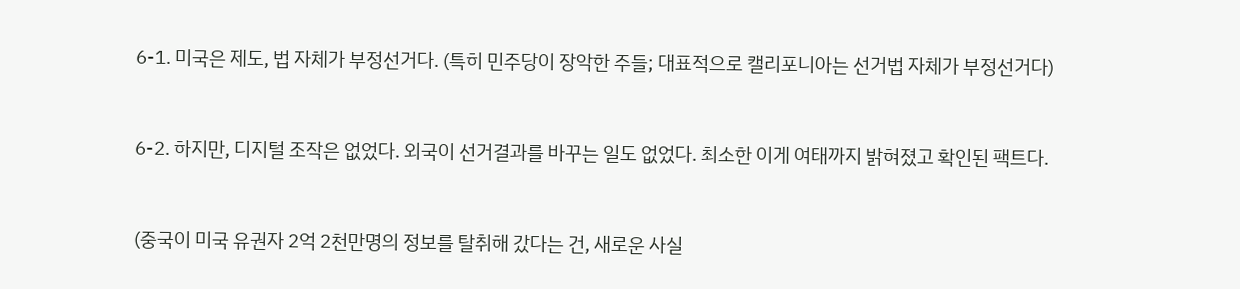6-1. 미국은 제도, 법 자체가 부정선거다. (특히 민주당이 장악한 주들; 대표적으로 캘리포니아는 선거법 자체가 부정선거다)



6-2. 하지만, 디지털 조작은 없었다. 외국이 선거결과를 바꾸는 일도 없었다. 최소한 이게 여태까지 밝혀졌고 확인된 팩트다.



(중국이 미국 유권자 2억 2천만명의 정보를 탈취해 갔다는 건, 새로운 사실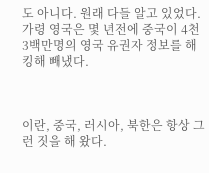도 아니다. 원래 다들 알고 있었다. 가령 영국은 몇 년전에 중국이 4천3백만명의 영국 유권자 정보를 해킹해 빼냈다.



이란, 중국, 러시아, 북한은 항상 그런 짓을 해 왔다.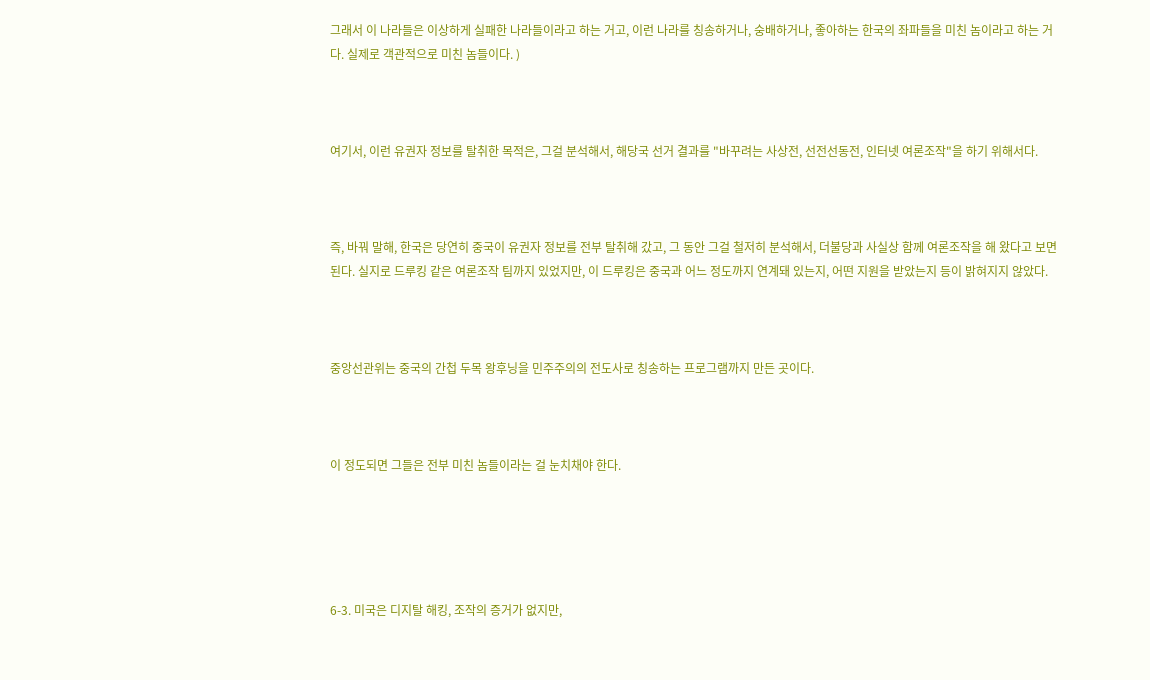그래서 이 나라들은 이상하게 실패한 나라들이라고 하는 거고, 이런 나라를 칭송하거나, 숭배하거나, 좋아하는 한국의 좌파들을 미친 놈이라고 하는 거다. 실제로 객관적으로 미친 놈들이다. )



여기서, 이런 유권자 정보를 탈취한 목적은, 그걸 분석해서, 해당국 선거 결과를 "바꾸려는 사상전, 선전선동전, 인터넷 여론조작"을 하기 위해서다.



즉, 바꿔 말해, 한국은 당연히 중국이 유권자 정보를 전부 탈취해 갔고, 그 동안 그걸 철저히 분석해서, 더불당과 사실상 함께 여론조작을 해 왔다고 보면 된다. 실지로 드루킹 같은 여론조작 팀까지 있었지만, 이 드루킹은 중국과 어느 정도까지 연계돼 있는지, 어떤 지원을 받았는지 등이 밝혀지지 않았다.



중앙선관위는 중국의 간첩 두목 왕후닝을 민주주의의 전도사로 칭송하는 프로그램까지 만든 곳이다.



이 정도되면 그들은 전부 미친 놈들이라는 걸 눈치채야 한다.





6-3. 미국은 디지탈 해킹, 조작의 증거가 없지만,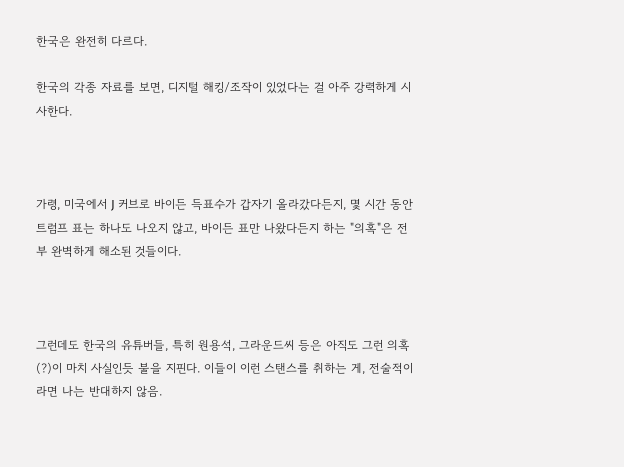한국은 완전히 다르다.

한국의 각종 자료를 보면, 디지털 해킹/조작이 있었다는 걸 아주 강력하게 시사한다.



가령, 미국에서 J 커브로 바이든 득표수가 갑자기 올라갔다든지, 몇 시간 동안 트럼프 표는 하나도 나오지 않고, 바이든 표만 나왔다든지 하는 "의혹"은 전부 완벽하게 해소된 것들이다.



그런데도 한국의 유튜버들, 특히 원용석, 그라운드씨 등은 아직도 그런 의혹(?)이 마치 사실인듯 불을 지핀다. 이들이 이런 스탠스를 취하는 게, 전술적이라면 나는 반대하지 않음.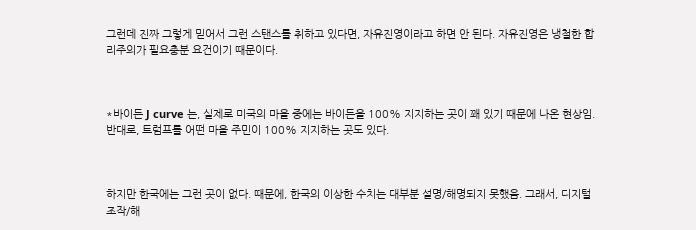그런데 진짜 그렇게 믿어서 그런 스탠스를 취하고 있다면, 자유진영이라고 하면 안 된다. 자유진영은 냉철한 합리주의가 필요충분 요건이기 때문이다.



*바이든 J curve 는, 실제로 미국의 마을 중에는 바이든을 100% 지지하는 곳이 꽤 있기 때문에 나온 현상임. 반대로, 트럼프를 어떤 마을 주민이 100% 지지하는 곳도 있다.



하지만 한국에는 그런 곳이 없다. 때문에, 한국의 이상한 수치는 대부분 설명/해명되지 못했음. 그래서, 디지털 조작/해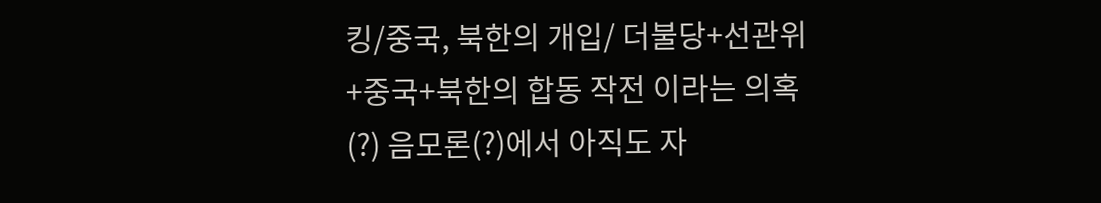킹/중국, 북한의 개입/ 더불당+선관위+중국+북한의 합동 작전 이라는 의혹(?) 음모론(?)에서 아직도 자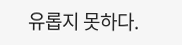유롭지 못하다.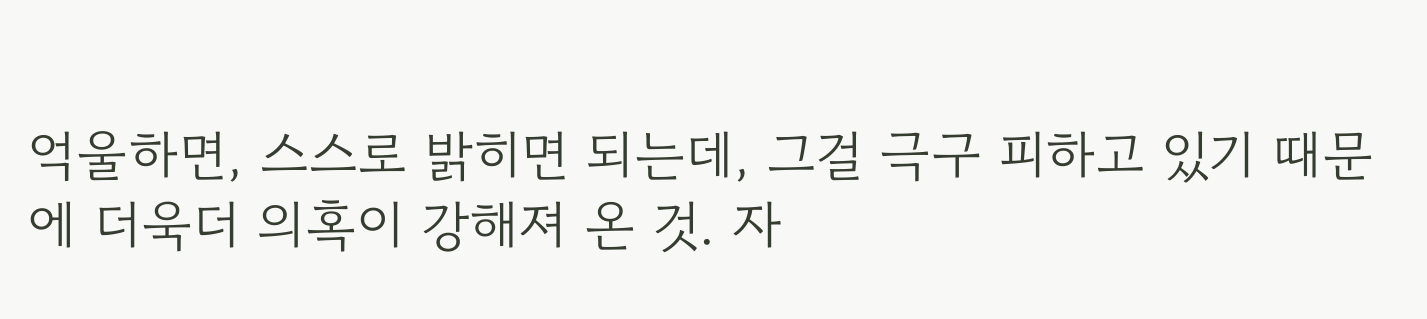억울하면, 스스로 밝히면 되는데, 그걸 극구 피하고 있기 때문에 더욱더 의혹이 강해져 온 것. 자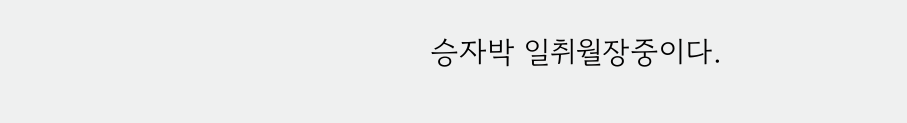승자박 일취월장중이다.